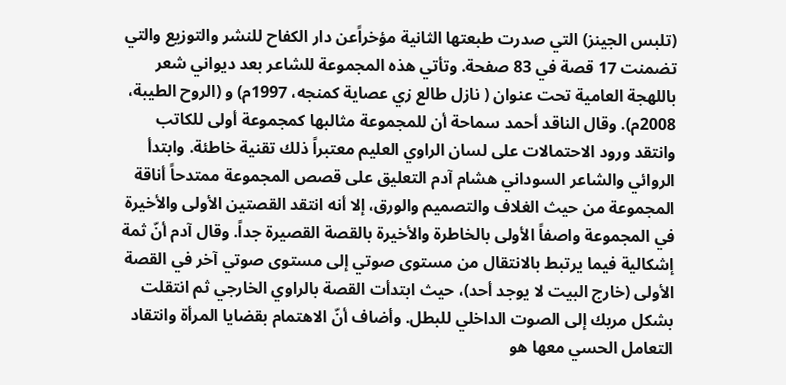(تلبس الجينز) التي صدرت طبعتها الثانية مؤخراًعن دار الكفاح للنشر والتوزيع والتي تضمنت 17 قصة في 83 صفحة. وتأتي هذه المجموعة للشاعر بعد ديواني شعر باللهجة العامية تحت عنوان ( نازل طالع زي عصاية كمنجه، 1997م) و (الروح الطيبة، 2008م). وقال الناقد أحمد سماحة أن للمجموعة مثالبها كمجموعة أولى للكاتب وانتقد ورود الاحتمالات على لسان الراوي العليم معتبراً ذلك تقنية خاطئة. وابتدأ الروائي والشاعر السوداني هشام آدم التعليق على قصص المجموعة ممتدحاً أناقة المجموعة من حيث الغلاف والتصميم والورق، إلا أنه انتقد القصتين الأولى والأخيرة في المجموعة واصفاً الأولى بالخاطرة والأخيرة بالقصة القصيرة جداً. وقال آدم أنّ ثمة إشكالية فيما يرتبط بالانتقال من مستوى صوتي إلى مستوى صوتي آخر في القصة الأولى (خارج البيت لا يوجد أحد)، حيث ابتدأت القصة بالراوي الخارجي ثم انتقلت بشكل مربك إلى الصوت الداخلي للبطل. وأضاف أنّ الاهتمام بقضايا المرأة وانتقاد التعامل الحسي معها هو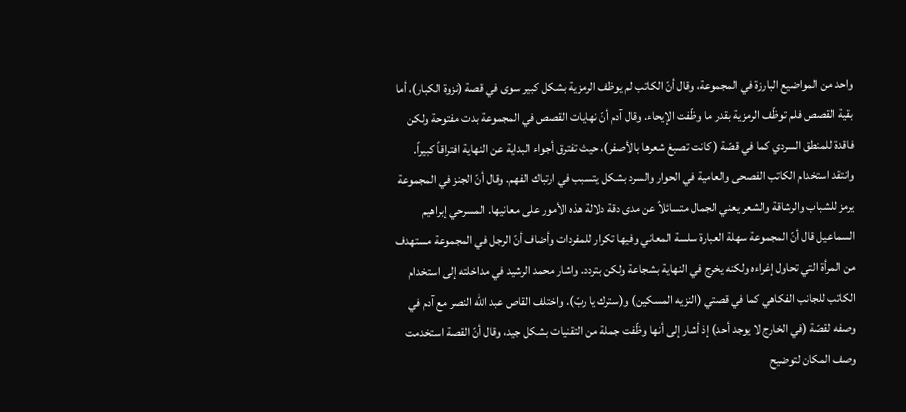واحد من المواضيع البارزة في المجموعة، وقال أنّ الكاتب لم يوظف الرمزية بشكل كبير سوى في قصة (نزوة الكبار)، أما بقية القصص فلم توظّف الرمزية بقدر ما وظّفت الإيحاء. وقال آدم أنّ نهايات القصص في المجموعة بدت مفتوحة ولكن فاقدة للمنطق السردي كما في قصّة ( كانت تصبغ شعرها بالأصفر)، حيث تفترق أجواء البداية عن النهاية افتراقاً كبيراً. وانتقد استخدام الكاتب الفصحى والعامية في الحوار والسرد بشكل يتسبب في ارتباك الفهم. وقال أنّ الجنز في المجموعة يرمز للشباب والرشاقة والشعر يعني الجمال متسائلاً عن مدى دقة دلالة هذه الأمور على معانيها. المسرحي إبراهيم السماعيل قال أنّ المجموعة سهلة العبارة سلسة المعاني وفيها تكرار للمفردات وأضاف أنّ الرجل في المجموعة مستهدف من المرأة التي تحاول إغراءه ولكنه يخرج في النهاية بشجاعة ولكن بتردد. واشار محمد الرشيد في مداخلته إلى استخدام الكاتب للجانب الفكاهي كما في قصتي (النزيه المسكين) و(سترك يا ربّ). واختلف القاص عبد الله النصر مع آدم في وصفه لقصّة (في الخارج لا يوجد أحد) إذ أشار إلى أنها وظّفت جملة من التقنيات بشكل جيد، وقال أنّ القصة استخدمت وصف المكان لتوضيح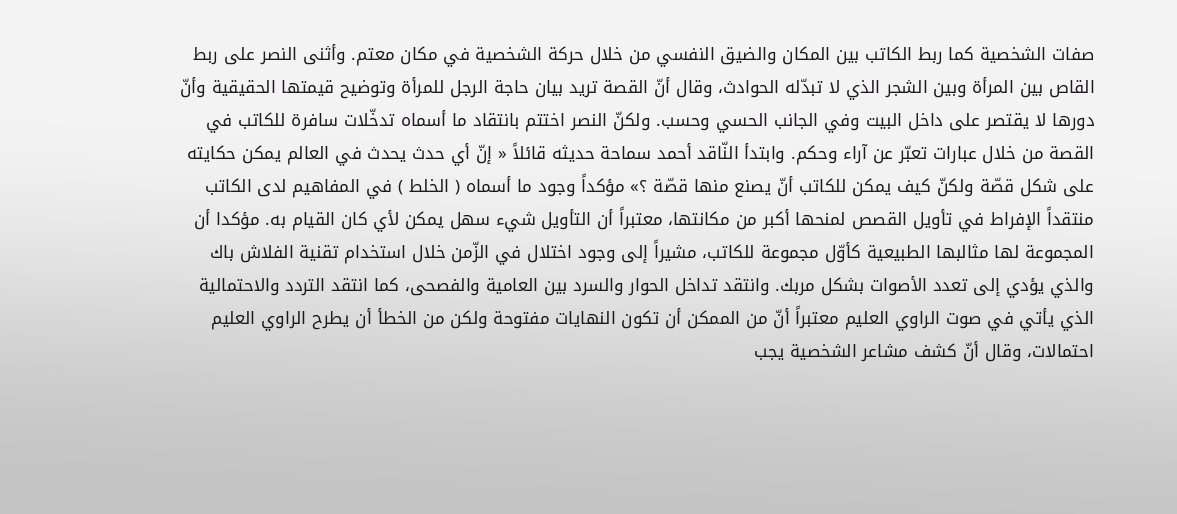صفات الشخصية كما ربط الكاتب بين المكان والضيق النفسي من خلال حركة الشخصية في مكان معتم. وأثنى النصر على ربط القاص بين المرأة وبين الشجر الذي لا تبدّله الحوادث، وقال أنّ القصة تريد بيان حاجة الرجل للمرأة وتوضيح قيمتها الحقيقية وأنّ دورها لا يقتصر على داخل البيت وفي الجانب الحسي وحسب. ولكنّ النصر اختتم بانتقاد ما أسماه تدخّلات سافرة للكاتب في القصة من خلال عبارات تعبّر عن آراء وحكم. وابتدأ النّاقد أحمد سماحة حديثه قائلاً « إنّ أي حدث يحدث في العالم يمكن حكايته على شكل قصّة ولكنّ كيف يمكن للكاتب أنّ يصنع منها قصّة ؟» مؤكداً وجود ما أسماه ( الخلط ) في المفاهيم لدى الكاتب منتقداً الإفراط في تأويل القصص لمنحها أكبر من مكانتها، معتبراً أن التأويل شيء سهل يمكن لأي كان القيام به. مؤكدا أن المجموعة لها مثالبها الطبيعية كأوّل مجموعة للكاتب، مشيراً إلى وجود اختلال في الزّمن خلال استخدام تقنية الفلاش باك والذي يؤدي إلى تعدد الأصوات بشكل مربك. وانتقد تداخل الحوار والسرد بين العامية والفصحى، كما انتقد التردد والاحتمالية الذي يأتي في صوت الراوي العليم معتبراً أنّ من الممكن أن تكون النهايات مفتوحة ولكن من الخطأ أن يطرح الراوي العليم احتمالات، وقال أنّ كشف مشاعر الشخصية يجب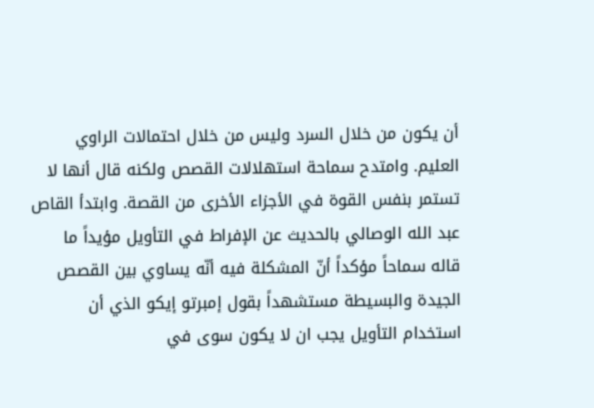أن يكون من خلال السرد وليس من خلال احتمالات الراوي العليم. وامتدح سماحة استهلالات القصص ولكنه قال أنها لا تستمر بنفس القوة في الأجزاء الأخرى من القصة. وابتدأ القاص عبد الله الوصالي بالحديث عن الإفراط في التأويل مؤيداً ما قاله سماحاً مؤكداً أنّ المشكلة فيه أنّه يساوي بين القصص الجيدة والبسيطة مستشهداً بقول إمبرتو إيكو الذي أن استخدام التأويل يجب ان لا يكون سوى في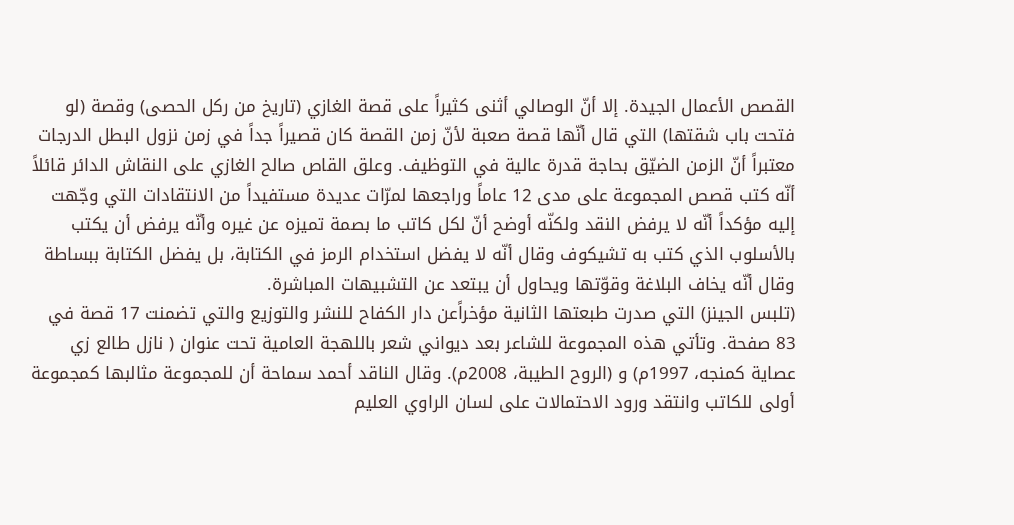القصص الأعمال الجيدة. إلا أنّ الوصالي أثنى كثيراً على قصة الغازي (تاريخ من ركل الحصى) وقصة (لو فتحت باب شقتها) التي قال أنّها قصة صعبة لأنّ زمن القصة كان قصيراً جداً في زمن نزول البطل الدرجات معتبراً أنّ الزمن الضيّق بحاجة قدرة عالية في التوظيف. وعلق القاص صالح الغازي على النقاش الدائر قائلاً أنّه كتب قصص المجموعة على مدى 12 عاماً وراجعها لمرّات عديدة مستفيداً من الانتقادات التي وجّهت إليه مؤكداً أنّه لا يرفض النقد ولكنّه أوضح أنّ لكل كاتب ما بصمة تميزه عن غيره وأنّه يرفض أن يكتب بالأسلوب الذي كتب به تشيكوف وقال أنّه لا يفضل استخدام الرمز في الكتابة، بل يفضل الكتابة ببساطة وقال أنّه يخاف البلاغة وقوّتها ويحاول أن يبتعد عن التشبيهات المباشرة.
(تلبس الجينز) التي صدرت طبعتها الثانية مؤخراًعن دار الكفاح للنشر والتوزيع والتي تضمنت 17 قصة في 83 صفحة. وتأتي هذه المجموعة للشاعر بعد ديواني شعر باللهجة العامية تحت عنوان ( نازل طالع زي عصاية كمنجه، 1997م) و (الروح الطيبة، 2008م). وقال الناقد أحمد سماحة أن للمجموعة مثالبها كمجموعة أولى للكاتب وانتقد ورود الاحتمالات على لسان الراوي العليم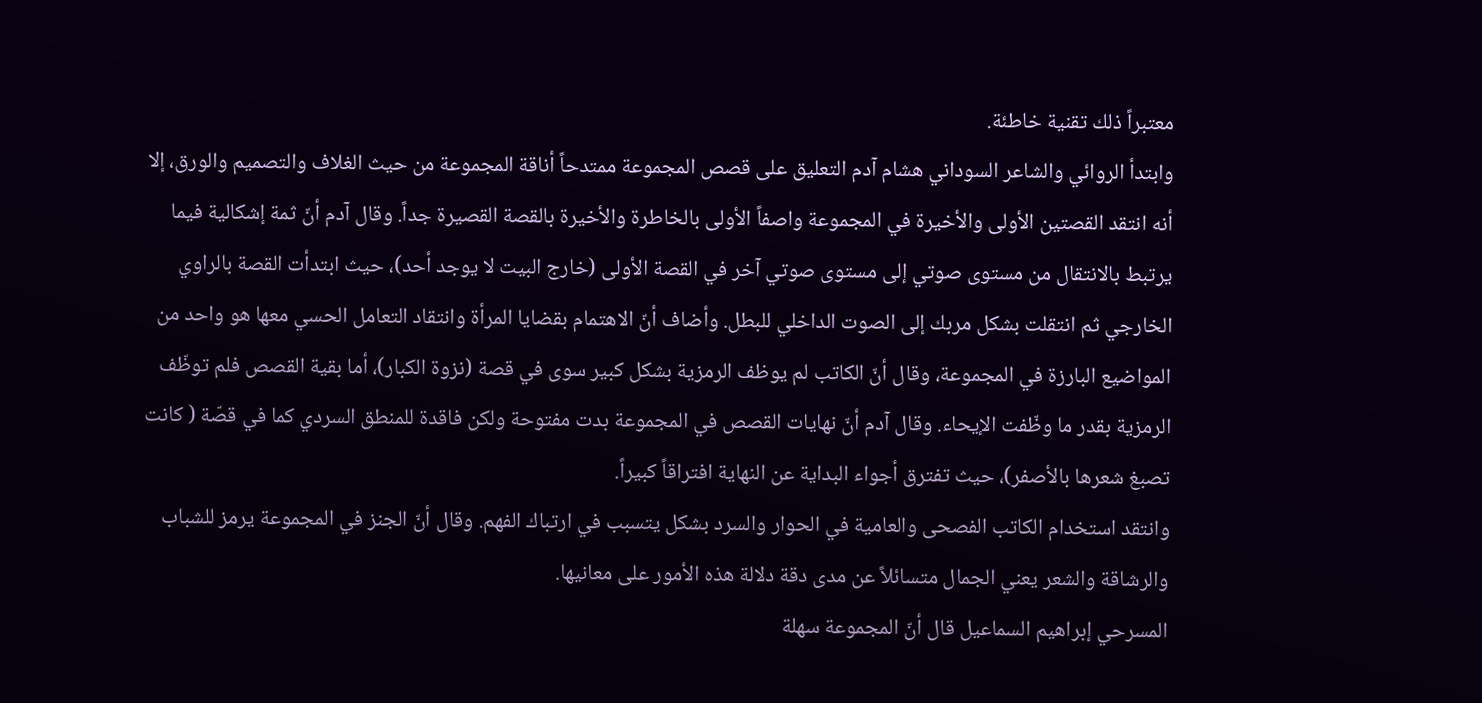معتبراً ذلك تقنية خاطئة.
وابتدأ الروائي والشاعر السوداني هشام آدم التعليق على قصص المجموعة ممتدحاً أناقة المجموعة من حيث الغلاف والتصميم والورق، إلا أنه انتقد القصتين الأولى والأخيرة في المجموعة واصفاً الأولى بالخاطرة والأخيرة بالقصة القصيرة جداً. وقال آدم أنّ ثمة إشكالية فيما يرتبط بالانتقال من مستوى صوتي إلى مستوى صوتي آخر في القصة الأولى (خارج البيت لا يوجد أحد)، حيث ابتدأت القصة بالراوي الخارجي ثم انتقلت بشكل مربك إلى الصوت الداخلي للبطل. وأضاف أنّ الاهتمام بقضايا المرأة وانتقاد التعامل الحسي معها هو واحد من المواضيع البارزة في المجموعة، وقال أنّ الكاتب لم يوظف الرمزية بشكل كبير سوى في قصة (نزوة الكبار)، أما بقية القصص فلم توظّف الرمزية بقدر ما وظّفت الإيحاء. وقال آدم أنّ نهايات القصص في المجموعة بدت مفتوحة ولكن فاقدة للمنطق السردي كما في قصّة ( كانت تصبغ شعرها بالأصفر)، حيث تفترق أجواء البداية عن النهاية افتراقاً كبيراً.
وانتقد استخدام الكاتب الفصحى والعامية في الحوار والسرد بشكل يتسبب في ارتباك الفهم. وقال أنّ الجنز في المجموعة يرمز للشباب والرشاقة والشعر يعني الجمال متسائلاً عن مدى دقة دلالة هذه الأمور على معانيها.
المسرحي إبراهيم السماعيل قال أنّ المجموعة سهلة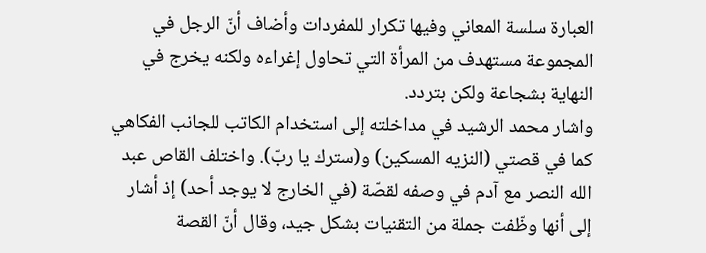العبارة سلسة المعاني وفيها تكرار للمفردات وأضاف أنّ الرجل في المجموعة مستهدف من المرأة التي تحاول إغراءه ولكنه يخرج في النهاية بشجاعة ولكن بتردد.
واشار محمد الرشيد في مداخلته إلى استخدام الكاتب للجانب الفكاهي كما في قصتي (النزيه المسكين) و(سترك يا ربّ). واختلف القاص عبد الله النصر مع آدم في وصفه لقصّة (في الخارج لا يوجد أحد) إذ أشار إلى أنها وظّفت جملة من التقنيات بشكل جيد، وقال أنّ القصة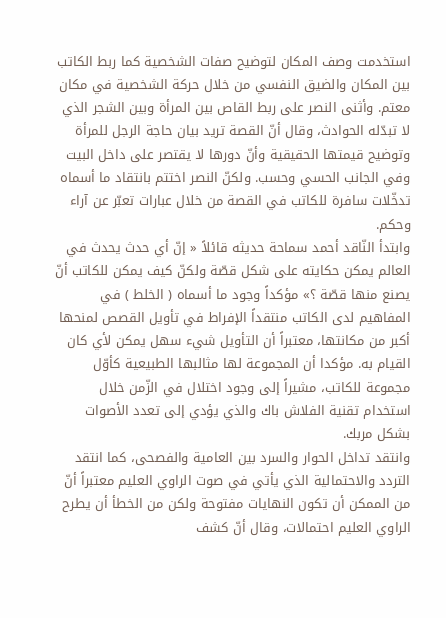استخدمت وصف المكان لتوضيح صفات الشخصية كما ربط الكاتب بين المكان والضيق النفسي من خلال حركة الشخصية في مكان معتم. وأثنى النصر على ربط القاص بين المرأة وبين الشجر الذي لا تبدّله الحوادث، وقال أنّ القصة تريد بيان حاجة الرجل للمرأة وتوضيح قيمتها الحقيقية وأنّ دورها لا يقتصر على داخل البيت وفي الجانب الحسي وحسب. ولكنّ النصر اختتم بانتقاد ما أسماه تدخّلات سافرة للكاتب في القصة من خلال عبارات تعبّر عن آراء وحكم.
وابتدأ النّاقد أحمد سماحة حديثه قائلاً « إنّ أي حدث يحدث في العالم يمكن حكايته على شكل قصّة ولكنّ كيف يمكن للكاتب أنّ يصنع منها قصّة ؟» مؤكداً وجود ما أسماه ( الخلط ) في المفاهيم لدى الكاتب منتقداً الإفراط في تأويل القصص لمنحها أكبر من مكانتها، معتبراً أن التأويل شيء سهل يمكن لأي كان القيام به. مؤكدا أن المجموعة لها مثالبها الطبيعية كأوّل مجموعة للكاتب، مشيراً إلى وجود اختلال في الزّمن خلال استخدام تقنية الفلاش باك والذي يؤدي إلى تعدد الأصوات بشكل مربك.
وانتقد تداخل الحوار والسرد بين العامية والفصحى، كما انتقد التردد والاحتمالية الذي يأتي في صوت الراوي العليم معتبراً أنّ من الممكن أن تكون النهايات مفتوحة ولكن من الخطأ أن يطرح الراوي العليم احتمالات، وقال أنّ كشف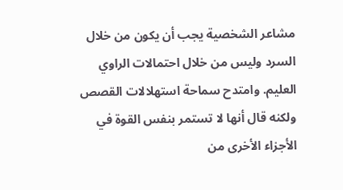مشاعر الشخصية يجب أن يكون من خلال السرد وليس من خلال احتمالات الراوي العليم. وامتدح سماحة استهلالات القصص ولكنه قال أنها لا تستمر بنفس القوة في الأجزاء الأخرى من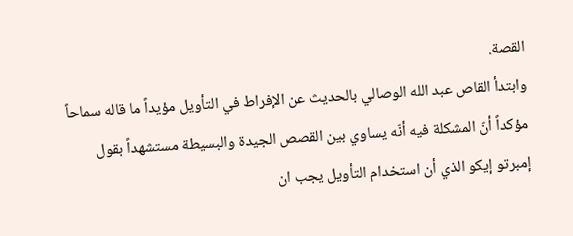القصة.
وابتدأ القاص عبد الله الوصالي بالحديث عن الإفراط في التأويل مؤيداً ما قاله سماحاً مؤكداً أنّ المشكلة فيه أنّه يساوي بين القصص الجيدة والبسيطة مستشهداً بقول إمبرتو إيكو الذي أن استخدام التأويل يجب ان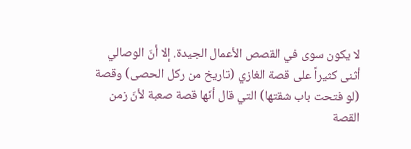لا يكون سوى في القصص الأعمال الجيدة. إلا أنّ الوصالي أثنى كثيراً على قصة الغازي (تاريخ من ركل الحصى) وقصة (لو فتحت باب شقتها) التي قال أنّها قصة صعبة لأنّ زمن القصة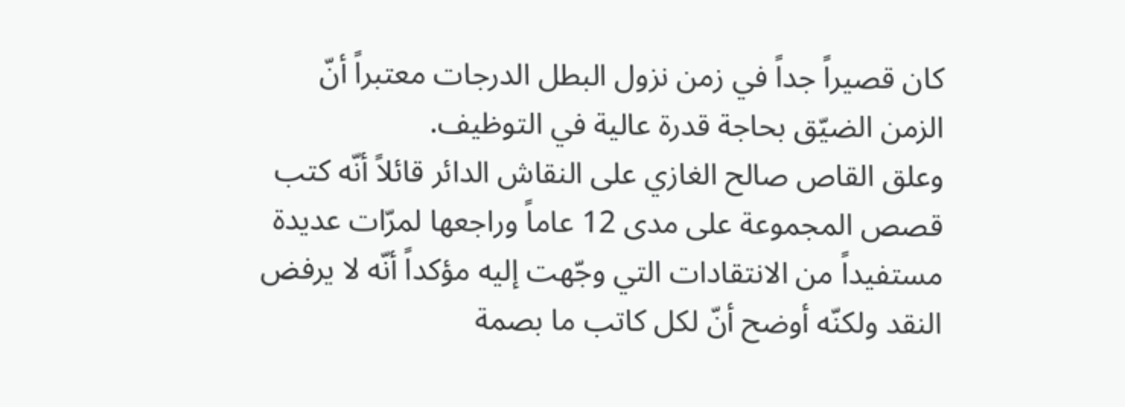كان قصيراً جداً في زمن نزول البطل الدرجات معتبراً أنّ الزمن الضيّق بحاجة قدرة عالية في التوظيف.
وعلق القاص صالح الغازي على النقاش الدائر قائلاً أنّه كتب قصص المجموعة على مدى 12 عاماً وراجعها لمرّات عديدة مستفيداً من الانتقادات التي وجّهت إليه مؤكداً أنّه لا يرفض النقد ولكنّه أوضح أنّ لكل كاتب ما بصمة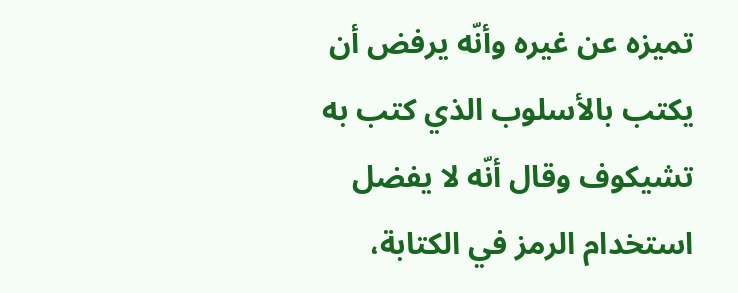تميزه عن غيره وأنّه يرفض أن يكتب بالأسلوب الذي كتب به تشيكوف وقال أنّه لا يفضل استخدام الرمز في الكتابة،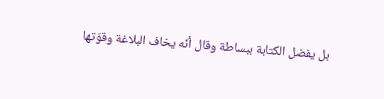بل يفضل الكتابة ببساطة وقال أنّه يخاف البلاغة وقوّتها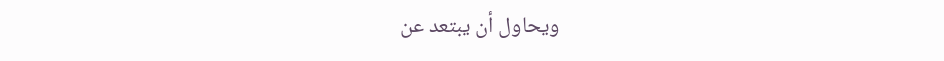ويحاول أن يبتعد عن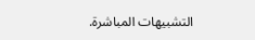التشبيهات المباشرة.